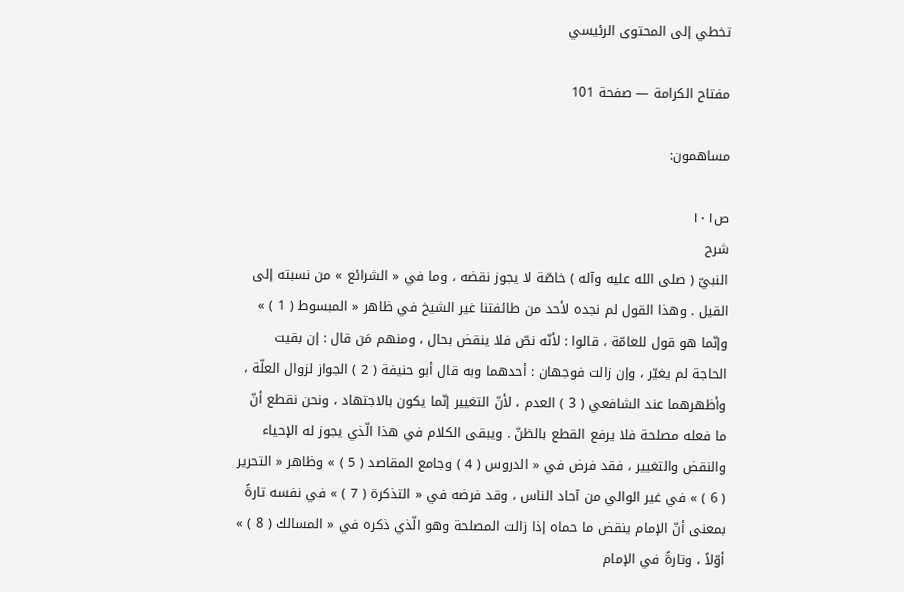تخطي إلى المحتوى الرئيسي

مفتاح الكرامة — صفحة 101

مساهمون:

ص١٠١
شرح
النبيّ ( صلى الله عليه وآله ) خاصّة لا يجوز نقضه ، وما في « الشرائع » من نسبته إلى القيل . وهذا القول لم نجده لأحد من طائفتنا غير الشيخ في ظاهر « المبسوط ( 1 ) » وإنّما هو قول للعامّة ، قالوا : لأنّه نصّ فلا ينقض بحال ، ومنهم مَن قال : إن بقيت الحاجة لم يغيّر ، وإن زالت فوجهان : أحدهما وبه قال أبو حنيفة ( 2 ) الجواز لزوال العلّة ، وأظهرهما عند الشافعي ( 3 ) العدم ، لأنّ التغيير إنّما يكون بالاجتهاد ، ونحن نقطع أنّ ما فعله مصلحة فلا يرفع القطع بالظنّ . ويبقى الكلام في هذا الّذي يجوز له الإحياء والنقض والتغيير ، فقد فرض في « الدروس ( 4 ) وجامع المقاصد ( 5 ) » وظاهر « التحرير ( 6 ) » في غير الوالي من آحاد الناس ، وقد فرضه في « التذكرة ( 7 ) » في نفسه تارةً بمعنى أنّ الإمام ينقض ما حماه إذا زالت المصلحة وهو الّذي ذكره في « المسالك ( 8 ) » أوّلاً ، وتارةً في الإمام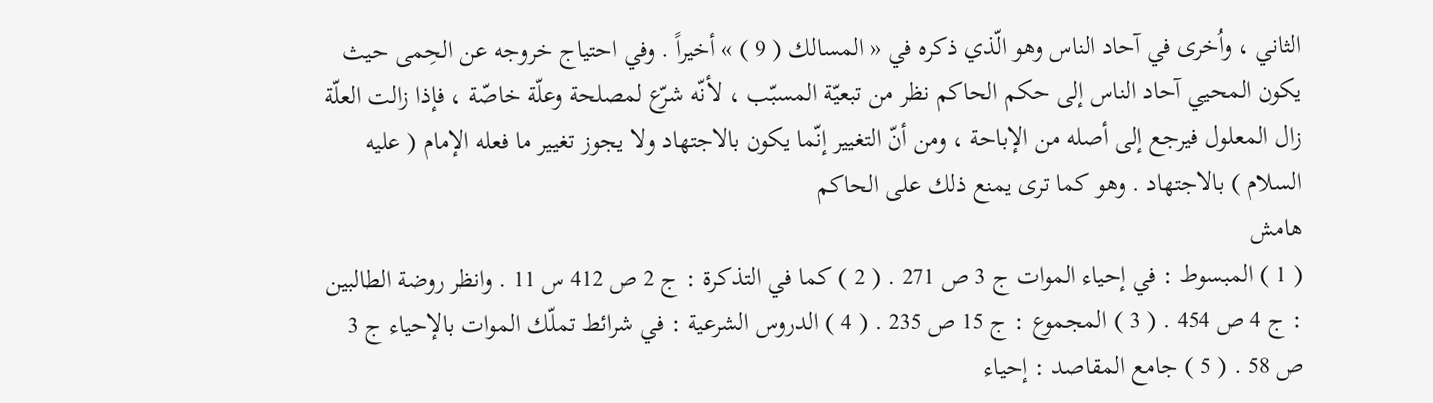الثاني ، واُخرى في آحاد الناس وهو الّذي ذكره في « المسالك ( 9 ) » أخيراً . وفي احتياج خروجه عن الحِمى حيث يكون المحيي آحاد الناس إلى حكم الحاكم نظر من تبعيّة المسبّب ، لأنّه شرّع لمصلحة وعلّة خاصّة ، فإذا زالت العلّة زال المعلول فيرجع إلى أصله من الإباحة ، ومن أنّ التغيير إنّما يكون بالاجتهاد ولا يجوز تغيير ما فعله الإمام ( عليه السلام ) بالاجتهاد . وهو كما ترى يمنع ذلك على الحاكم
هامش
( 1 ) المبسوط : في إحياء الموات ج 3 ص 271 . ( 2 ) كما في التذكرة : ج 2 ص 412 س 11 . وانظر روضة الطالبين : ج 4 ص 454 . ( 3 ) المجموع : ج 15 ص 235 . ( 4 ) الدروس الشرعية : في شرائط تملّك الموات بالإحياء ج 3 ص 58 . ( 5 ) جامع المقاصد : إحياء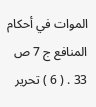الموات في أحكام المنافع ج 7 ص 33 . ( 6 ) تحرير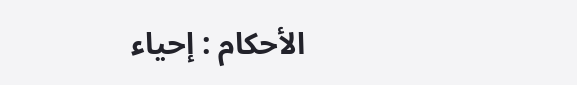الأحكام : إحياء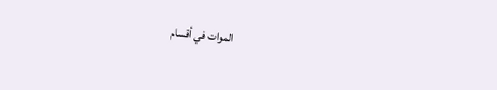الموات في أقسام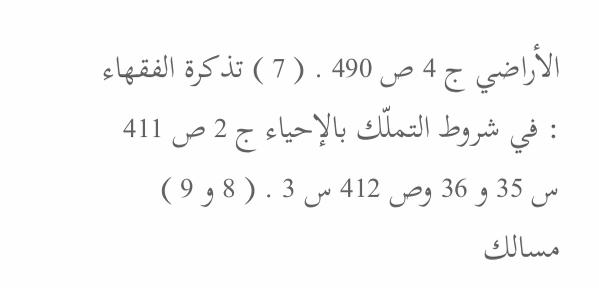الأراضي ج 4 ص 490 . ( 7 ) تذكرة الفقهاء : في شروط التملّك بالإحياء ج 2 ص 411 س 35 و 36 وص 412 س 3 . ( 8 و 9 ) مسالك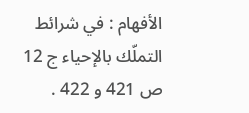الأفهام : في شرائط التملّك بالإحياء ج 12 ص 421 و 422 .